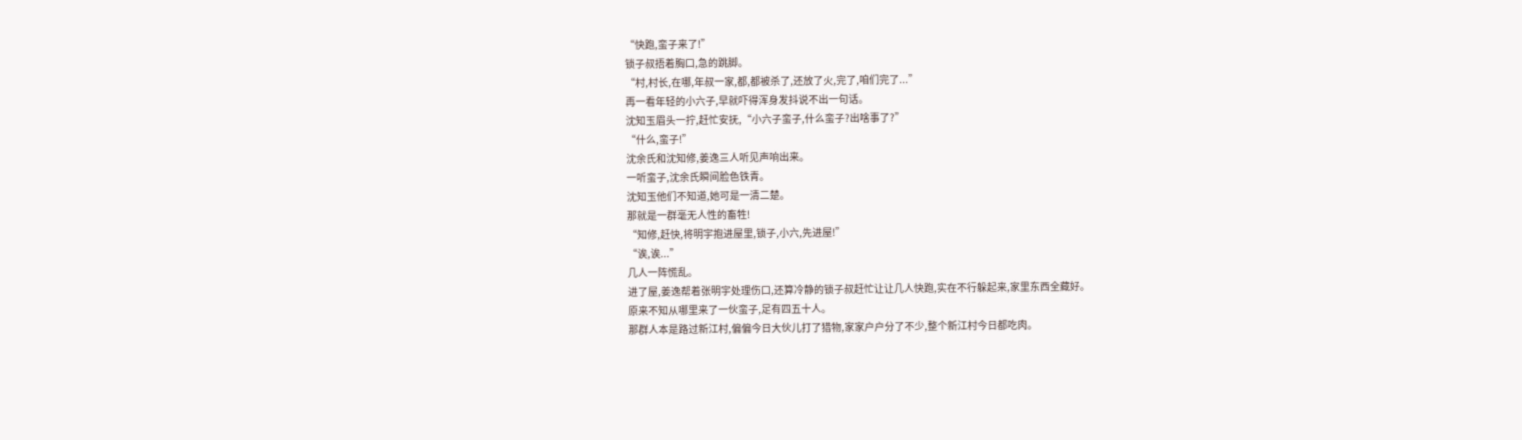“快跑,蛮子来了!”
锁子叔捂着胸口,急的跳脚。
“村,村长,在哪,年叔一家,都,都被杀了,还放了火,完了,咱们完了...”
再一看年轻的小六子,早就吓得浑身发抖说不出一句话。
沈知玉眉头一拧,赶忙安抚,“小六子蛮子,什么蛮子?出啥事了?”
“什么,蛮子!”
沈余氏和沈知修,姜逸三人听见声响出来。
一听蛮子,沈余氏瞬间脸色铁青。
沈知玉他们不知道,她可是一清二楚。
那就是一群毫无人性的畜牲!
“知修,赶快,将明宇抱进屋里,锁子,小六,先进屋!”
“诶,诶...”
几人一阵慌乱。
进了屋,姜逸帮着张明宇处理伤口,还算冷静的锁子叔赶忙让让几人快跑,实在不行躲起来,家里东西全藏好。
原来不知从哪里来了一伙蛮子,足有四五十人。
那群人本是路过新江村,偏偏今日大伙儿打了猎物,家家户户分了不少,整个新江村今日都吃肉。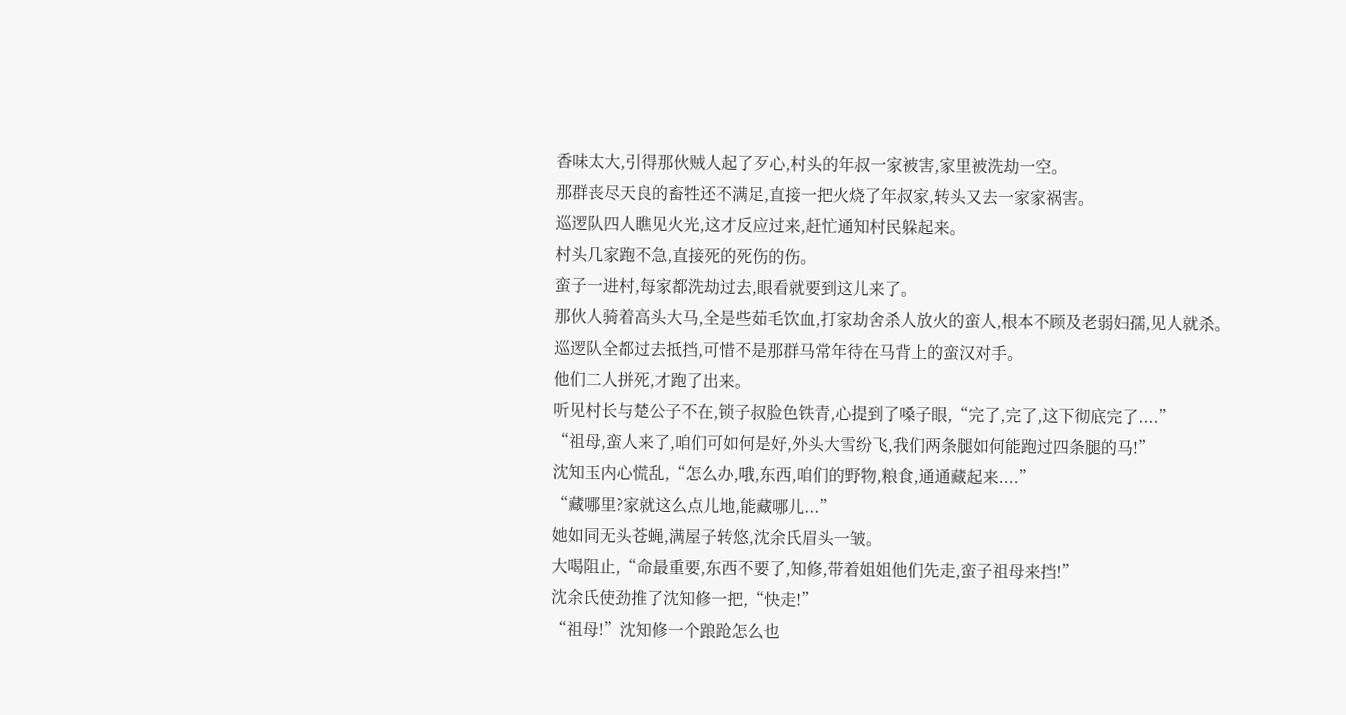香味太大,引得那伙贼人起了歹心,村头的年叔一家被害,家里被洗劫一空。
那群丧尽天良的畜牲还不满足,直接一把火烧了年叔家,转头又去一家家祸害。
巡逻队四人瞧见火光,这才反应过来,赶忙通知村民躲起来。
村头几家跑不急,直接死的死伤的伤。
蛮子一进村,每家都洗劫过去,眼看就要到这儿来了。
那伙人骑着高头大马,全是些茹毛饮血,打家劫舍杀人放火的蛮人,根本不顾及老弱妇孺,见人就杀。
巡逻队全都过去抵挡,可惜不是那群马常年待在马背上的蛮汉对手。
他们二人拼死,才跑了出来。
听见村长与楚公子不在,锁子叔脸色铁青,心提到了嗓子眼,“完了,完了,这下彻底完了....”
“祖母,蛮人来了,咱们可如何是好,外头大雪纷飞,我们两条腿如何能跑过四条腿的马!”
沈知玉内心慌乱,“怎么办,哦,东西,咱们的野物,粮食,通通藏起来....”
“藏哪里?家就这么点儿地,能藏哪儿...”
她如同无头苍蝇,满屋子转悠,沈余氏眉头一皱。
大喝阻止,“命最重要,东西不要了,知修,带着姐姐他们先走,蛮子祖母来挡!”
沈余氏使劲推了沈知修一把,“快走!”
“祖母!”沈知修一个踉跄怎么也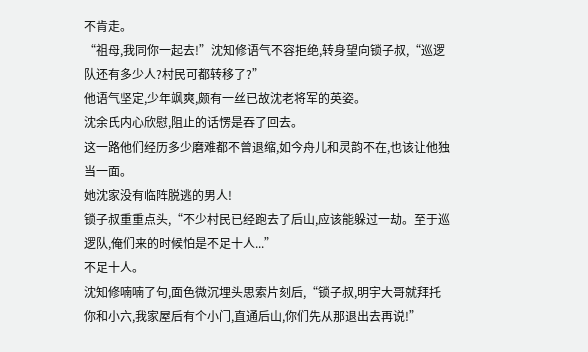不肯走。
“祖母,我同你一起去!”沈知修语气不容拒绝,转身望向锁子叔,“巡逻队还有多少人?村民可都转移了?”
他语气坚定,少年飒爽,颇有一丝已故沈老将军的英姿。
沈余氏内心欣慰,阻止的话愣是吞了回去。
这一路他们经历多少磨难都不曾退缩,如今舟儿和灵韵不在,也该让他独当一面。
她沈家没有临阵脱逃的男人!
锁子叔重重点头,“不少村民已经跑去了后山,应该能躲过一劫。至于巡逻队,俺们来的时候怕是不足十人...”
不足十人。
沈知修喃喃了句,面色微沉埋头思索片刻后,“锁子叔,明宇大哥就拜托你和小六,我家屋后有个小门,直通后山,你们先从那退出去再说!”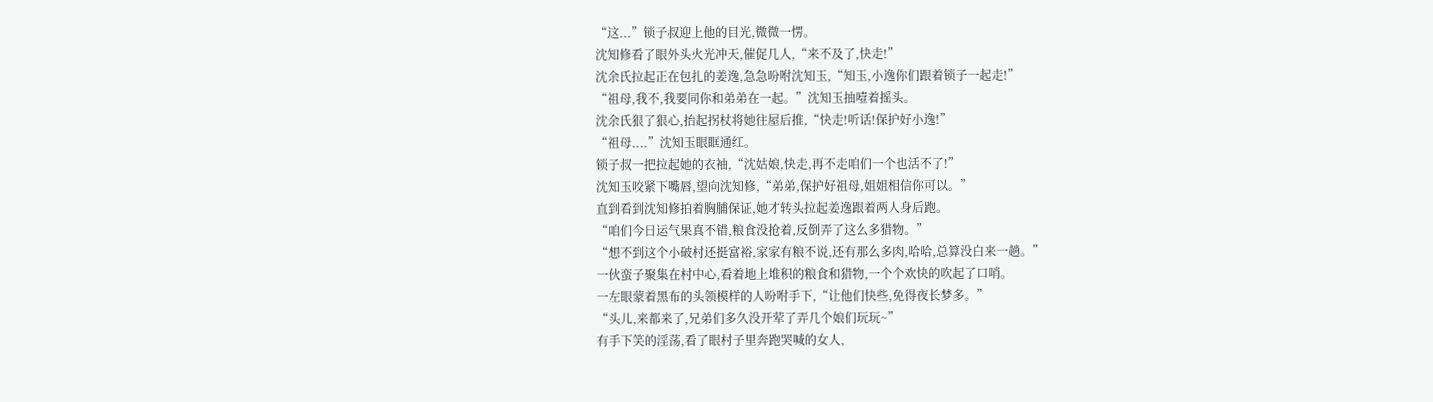“这...”锁子叔迎上他的目光,微微一愣。
沈知修看了眼外头火光冲天,催促几人,“来不及了,快走!”
沈余氏拉起正在包扎的姜逸,急急吩咐沈知玉,“知玉,小逸你们跟着锁子一起走!”
“祖母,我不,我要同你和弟弟在一起。”沈知玉抽噎着摇头。
沈余氏狠了狠心,抬起拐杖将她往屋后推,“快走!听话!保护好小逸!”
“祖母....”沈知玉眼眶通红。
锁子叔一把拉起她的衣袖,“沈姑娘,快走,再不走咱们一个也活不了!”
沈知玉咬紧下嘴唇,望向沈知修,“弟弟,保护好祖母,姐姐相信你可以。”
直到看到沈知修拍着胸脯保证,她才转头拉起姜逸跟着两人身后跑。
“咱们今日运气果真不错,粮食没抢着,反倒弄了这么多猎物。”
“想不到这个小破村还挺富裕,家家有粮不说,还有那么多肉,哈哈,总算没白来一趟。”
一伙蛮子聚集在村中心,看着地上堆积的粮食和猎物,一个个欢快的吹起了口哨。
一左眼蒙着黑布的头领模样的人吩咐手下,“让他们快些,免得夜长梦多。”
“头儿,来都来了,兄弟们多久没开荤了弄几个娘们玩玩~”
有手下笑的淫荡,看了眼村子里奔跑哭喊的女人,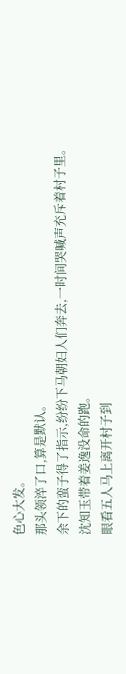色心大发。
那头领淬了口,算是默认。
余下的蛮子得了指示,纷纷下马朝妇人们奔去,一时间哭喊声充斥着村子里。
沈知玉带着姜逸没命的跑。
眼看五人马上离开村子到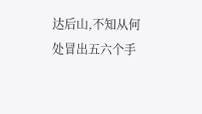达后山,不知从何处冒出五六个手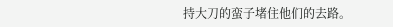持大刀的蛮子堵住他们的去路。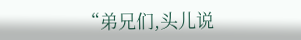“弟兄们,头儿说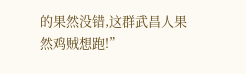的果然没错,这群武昌人果然鸡贼想跑!”